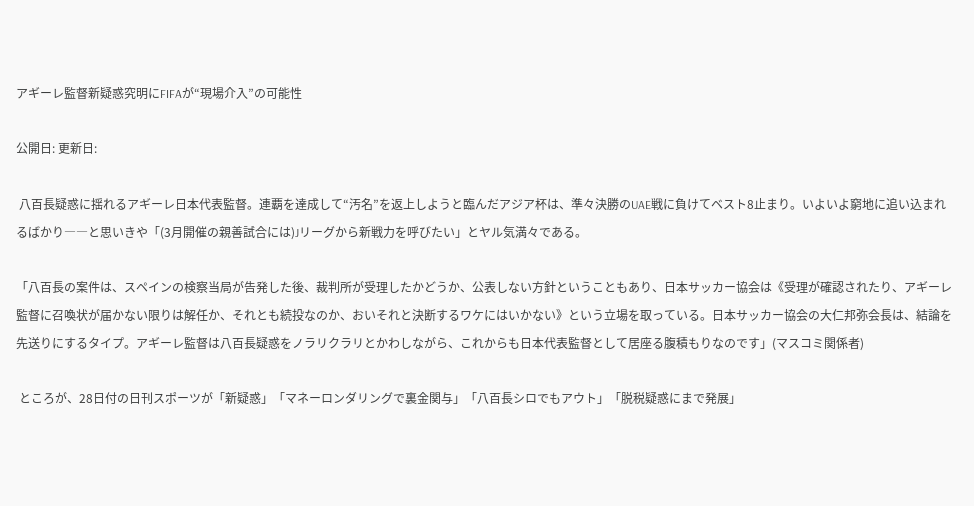アギーレ監督新疑惑究明にFIFAが“現場介入”の可能性

公開日: 更新日:

 八百長疑惑に揺れるアギーレ日本代表監督。連覇を達成して“汚名”を返上しようと臨んだアジア杯は、準々決勝のUAE戦に負けてベスト8止まり。いよいよ窮地に追い込まれるばかり――と思いきや「(3月開催の親善試合には)Jリーグから新戦力を呼びたい」とヤル気満々である。

「八百長の案件は、スペインの検察当局が告発した後、裁判所が受理したかどうか、公表しない方針ということもあり、日本サッカー協会は《受理が確認されたり、アギーレ監督に召喚状が届かない限りは解任か、それとも続投なのか、おいそれと決断するワケにはいかない》という立場を取っている。日本サッカー協会の大仁邦弥会長は、結論を先送りにするタイプ。アギーレ監督は八百長疑惑をノラリクラリとかわしながら、これからも日本代表監督として居座る腹積もりなのです」(マスコミ関係者)

 ところが、28日付の日刊スポーツが「新疑惑」「マネーロンダリングで裏金関与」「八百長シロでもアウト」「脱税疑惑にまで発展」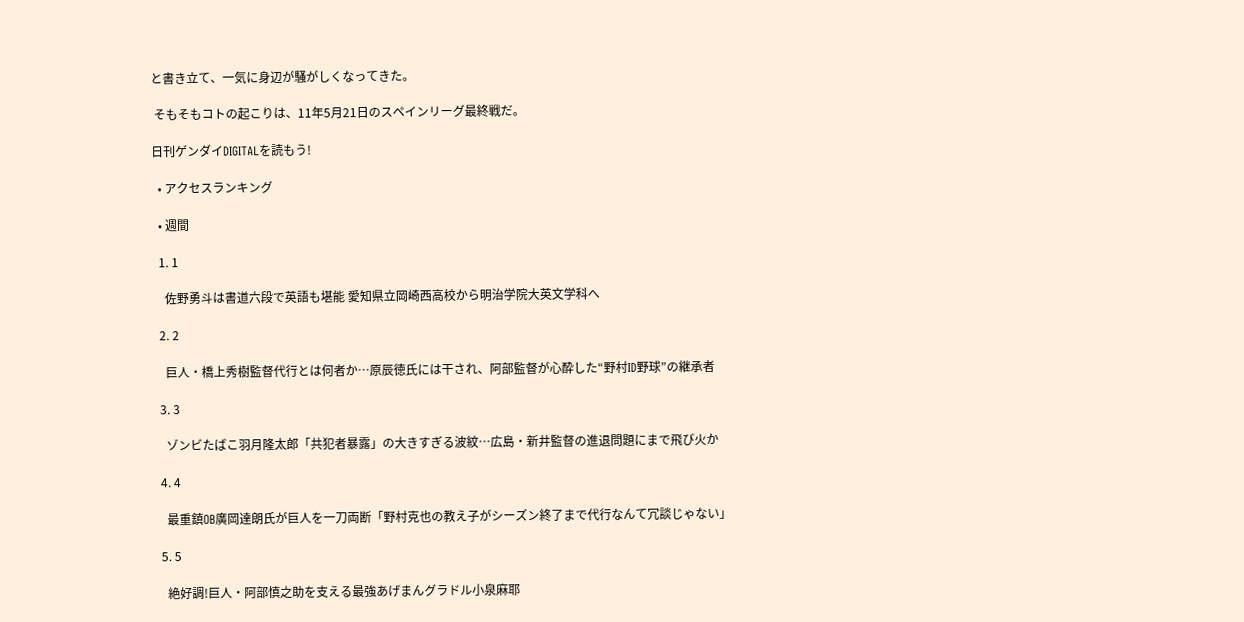と書き立て、一気に身辺が騒がしくなってきた。

 そもそもコトの起こりは、11年5月21日のスペインリーグ最終戦だ。

日刊ゲンダイDIGITALを読もう!

  • アクセスランキング

  • 週間

  1. 1

    佐野勇斗は書道六段で英語も堪能 愛知県立岡崎西高校から明治学院大英文学科へ

  2. 2

    巨人・橋上秀樹監督代行とは何者か…原辰徳氏には干され、阿部監督が心酔した“野村ID野球”の継承者

  3. 3

    ゾンビたばこ羽月隆太郎「共犯者暴露」の大きすぎる波紋…広島・新井監督の進退問題にまで飛び火か

  4. 4

    最重鎮OB廣岡達朗氏が巨人を一刀両断「野村克也の教え子がシーズン終了まで代行なんて冗談じゃない」

  5. 5

    絶好調!巨人・阿部慎之助を支える最強あげまんグラドル小泉麻耶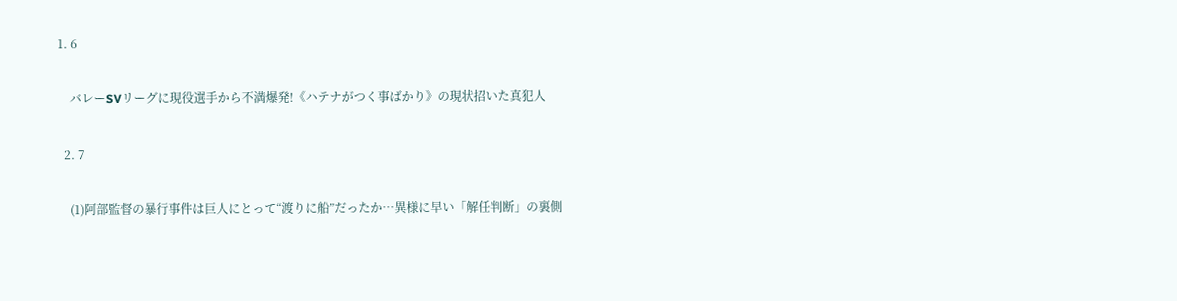1. 6

    バレーSVリーグに現役選手から不満爆発!《ハテナがつく事ばかり》の現状招いた真犯人

  2. 7

    (1)阿部監督の暴行事件は巨人にとって“渡りに船”だったか…異様に早い「解任判断」の裏側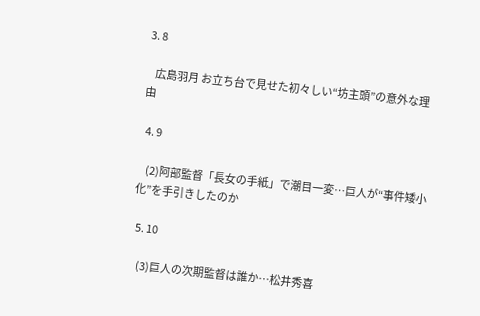3. 8

    広島羽月 お立ち台で見せた初々しい“坊主頭”の意外な理由

  4. 9

    (2)阿部監督「長女の手紙」で潮目一変…巨人が“事件矮小化”を手引きしたのか

  5. 10

    (3)巨人の次期監督は誰か…松井秀喜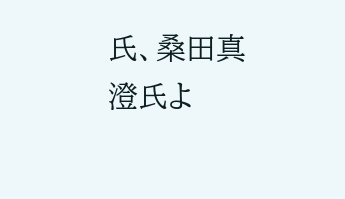氏、桑田真澄氏よ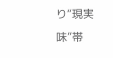り“現実味”帯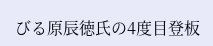びる原辰徳氏の4度目登板